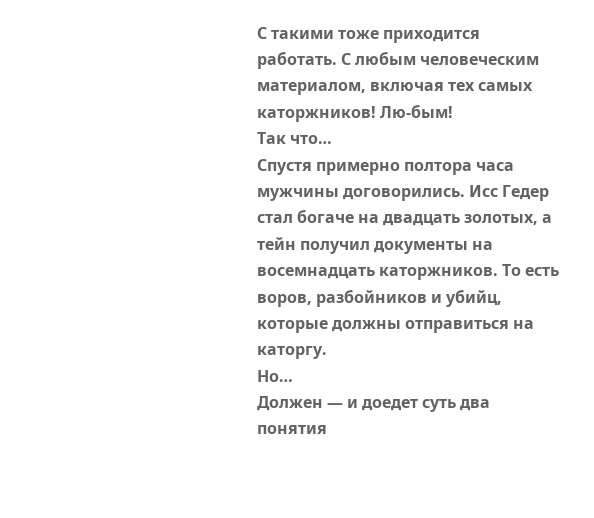С такими тоже приходится работать. С любым человеческим материалом, включая тех самых каторжников! Лю-бым!
Так что…
Спустя примерно полтора часа мужчины договорились. Исс Гедер стал богаче на двадцать золотых, а тейн получил документы на восемнадцать каторжников. То есть воров, разбойников и убийц, которые должны отправиться на каторгу.
Но…
Должен — и доедет суть два понятия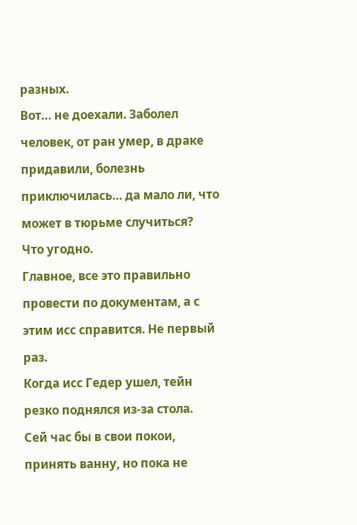разных.
Вот… не доехали. Заболел человек, от ран умер, в драке придавили, болезнь приключилась… да мало ли, что может в тюрьме случиться?
Что угодно.
Главное, все это правильно провести по документам, а с этим исс справится. Не первый раз.
Когда исс Гедер ушел, тейн резко поднялся из-за стола.
Сей час бы в свои покои, принять ванну, но пока не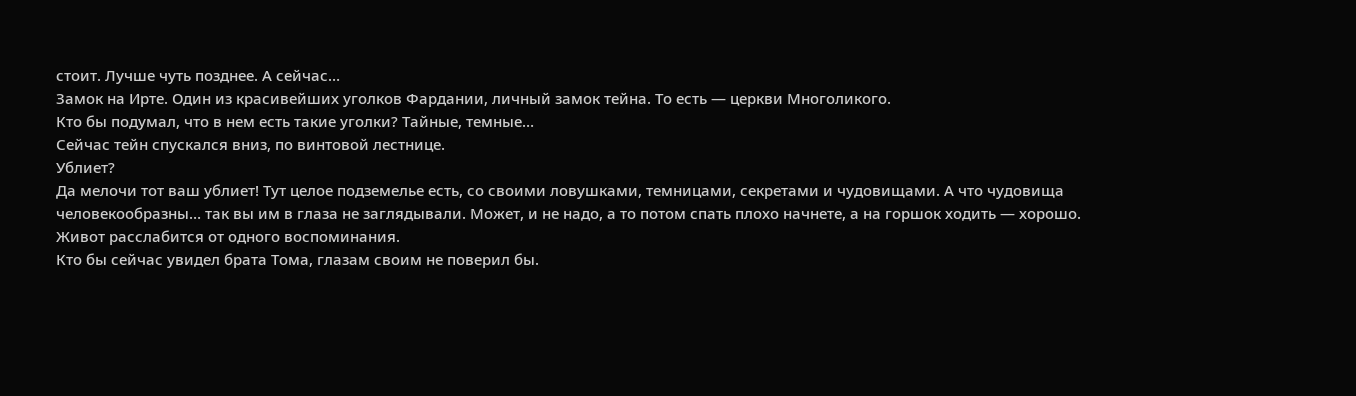стоит. Лучше чуть позднее. А сейчас…
Замок на Ирте. Один из красивейших уголков Фардании, личный замок тейна. То есть — церкви Многоликого.
Кто бы подумал, что в нем есть такие уголки? Тайные, темные…
Сейчас тейн спускался вниз, по винтовой лестнице.
Ублиет?
Да мелочи тот ваш ублиет! Тут целое подземелье есть, со своими ловушками, темницами, секретами и чудовищами. А что чудовища человекообразны… так вы им в глаза не заглядывали. Может, и не надо, а то потом спать плохо начнете, а на горшок ходить — хорошо. Живот расслабится от одного воспоминания.
Кто бы сейчас увидел брата Тома, глазам своим не поверил бы.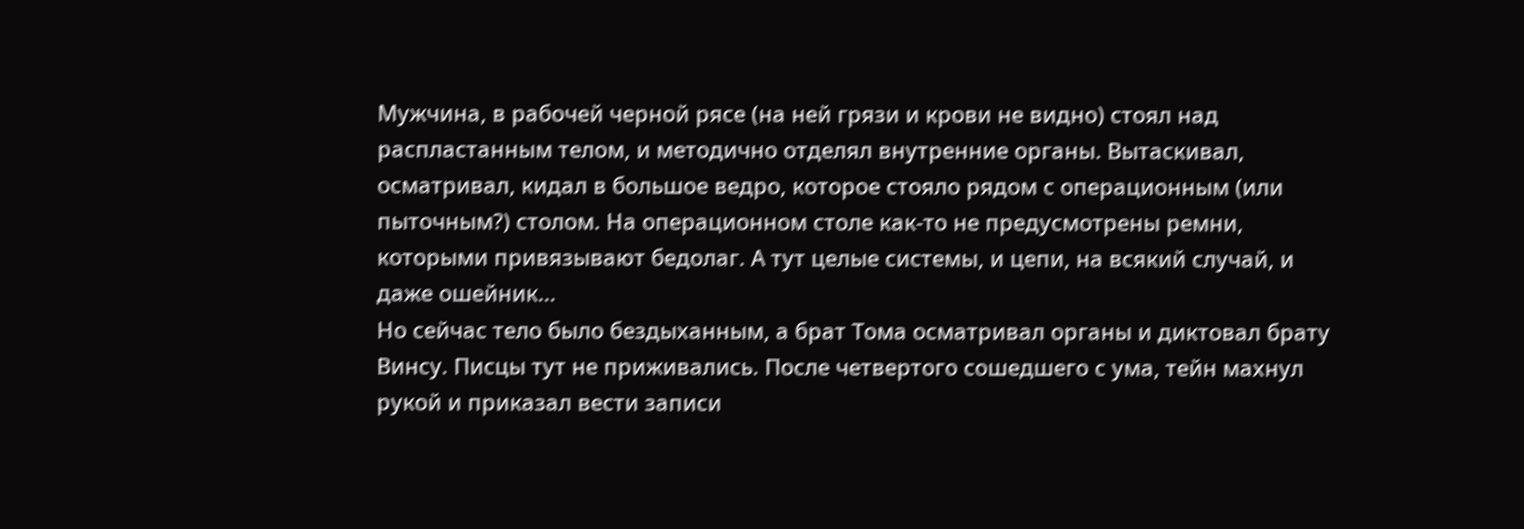Мужчина, в рабочей черной рясе (на ней грязи и крови не видно) стоял над распластанным телом, и методично отделял внутренние органы. Вытаскивал, осматривал, кидал в большое ведро, которое стояло рядом с операционным (или пыточным?) столом. На операционном столе как-то не предусмотрены ремни, которыми привязывают бедолаг. А тут целые системы, и цепи, на всякий случай, и даже ошейник…
Но сейчас тело было бездыханным, а брат Тома осматривал органы и диктовал брату Винсу. Писцы тут не приживались. После четвертого сошедшего с ума, тейн махнул рукой и приказал вести записи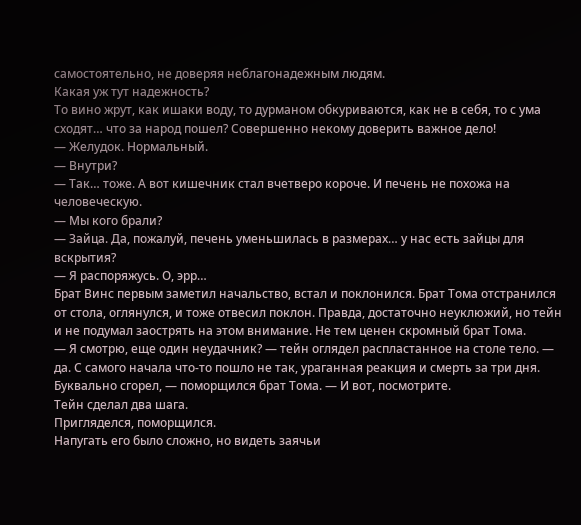самостоятельно, не доверяя неблагонадежным людям.
Какая уж тут надежность?
То вино жрут, как ишаки воду, то дурманом обкуриваются, как не в себя, то с ума сходят… что за народ пошел? Совершенно некому доверить важное дело!
— Желудок. Нормальный.
— Внутри?
— Так… тоже. А вот кишечник стал вчетверо короче. И печень не похожа на человеческую.
— Мы кого брали?
— Зайца. Да, пожалуй, печень уменьшилась в размерах… у нас есть зайцы для вскрытия?
— Я распоряжусь. О, эрр…
Брат Винс первым заметил начальство, встал и поклонился. Брат Тома отстранился от стола, оглянулся, и тоже отвесил поклон. Правда, достаточно неуклюжий, но тейн и не подумал заострять на этом внимание. Не тем ценен скромный брат Тома.
— Я смотрю, еще один неудачник? — тейн оглядел распластанное на столе тело. — да. С самого начала что-то пошло не так, ураганная реакция и смерть за три дня. Буквально сгорел, — поморщился брат Тома. — И вот, посмотрите.
Тейн сделал два шага.
Пригляделся, поморщился.
Напугать его было сложно, но видеть заячьи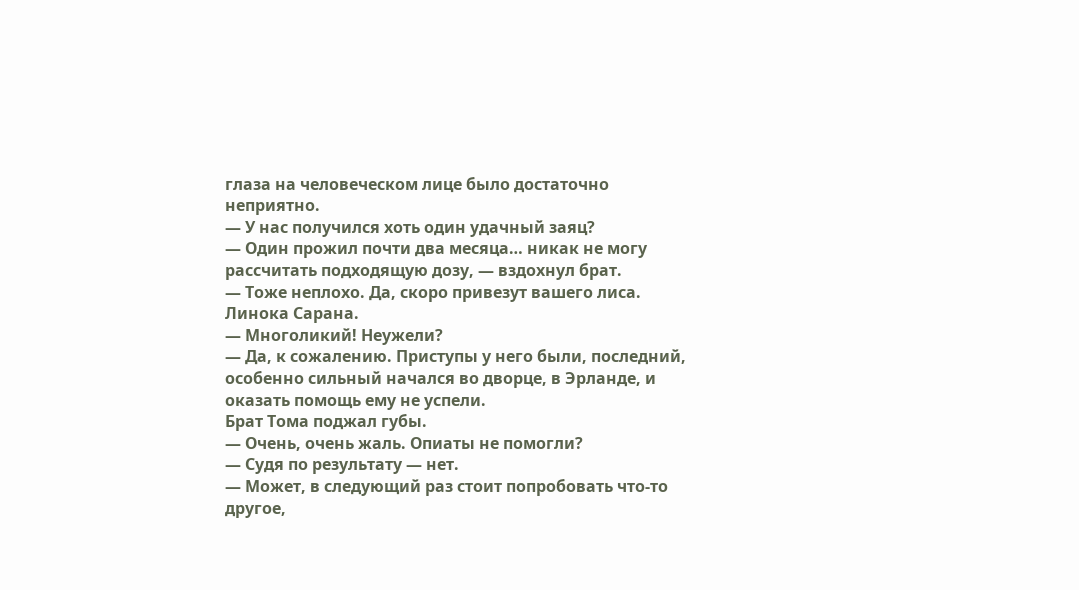глаза на человеческом лице было достаточно неприятно.
— У нас получился хоть один удачный заяц?
— Один прожил почти два месяца… никак не могу рассчитать подходящую дозу, — вздохнул брат.
— Тоже неплохо. Да, скоро привезут вашего лиса. Линока Сарана.
— Многоликий! Неужели?
— Да, к сожалению. Приступы у него были, последний, особенно сильный начался во дворце, в Эрланде, и оказать помощь ему не успели.
Брат Тома поджал губы.
— Очень, очень жаль. Опиаты не помогли?
— Судя по результату — нет.
— Может, в следующий раз стоит попробовать что-то другое,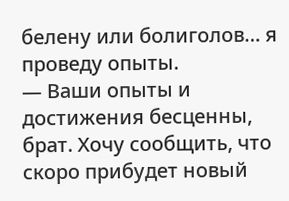белену или болиголов… я проведу опыты.
— Ваши опыты и достижения бесценны, брат. Хочу сообщить, что скоро прибудет новый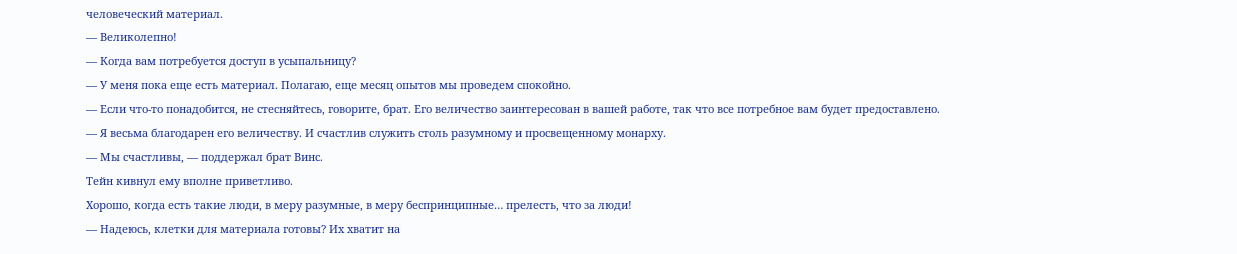человеческий материал.
— Великолепно!
— Когда вам потребуется доступ в усыпальницу?
— У меня пока еще есть материал. Полагаю, еще месяц опытов мы проведем спокойно.
— Если что-то понадобится, не стесняйтесь, говорите, брат. Его величество заинтересован в вашей работе, так что все потребное вам будет предоставлено.
— Я весьма благодарен его величеству. И счастлив служить столь разумному и просвещенному монарху.
— Мы счастливы, — поддержал брат Винс.
Тейн кивнул ему вполне приветливо.
Хорошо, когда есть такие люди, в меру разумные, в меру беспринципные… прелесть, что за люди!
— Надеюсь, клетки для материала готовы? Их хватит на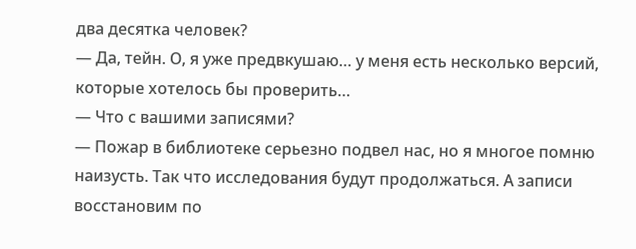два десятка человек?
— Да, тейн. О, я уже предвкушаю… у меня есть несколько версий, которые хотелось бы проверить…
— Что с вашими записями?
— Пожар в библиотеке серьезно подвел нас, но я многое помню наизусть. Так что исследования будут продолжаться. А записи восстановим по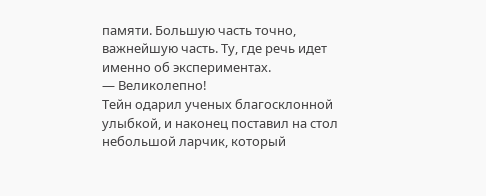памяти. Большую часть точно, важнейшую часть. Ту, где речь идет именно об экспериментах.
— Великолепно!
Тейн одарил ученых благосклонной улыбкой, и наконец поставил на стол небольшой ларчик, который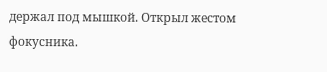держал под мышкой. Открыл жестом фокусника.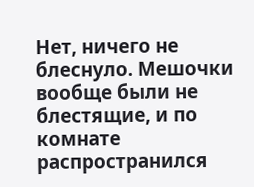Нет, ничего не блеснуло. Мешочки вообще были не блестящие, и по комнате распространился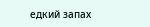едкий запах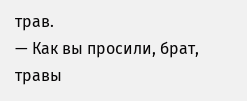трав.
— Как вы просили, брат, травы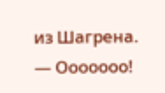из Шагрена.
— Ооооооо!